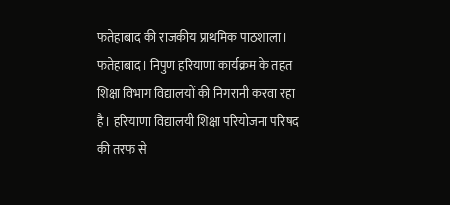फतेहाबाद की राजकीय प्राथमिक पाठशाला।
फतेहाबाद। निपुण हरियाणा कार्यक्रम के तहत शिक्षा विभाग विद्यालयों की निगरानी करवा रहा है। हरियाणा विद्यालयी शिक्षा परियोजना परिषद की तरफ से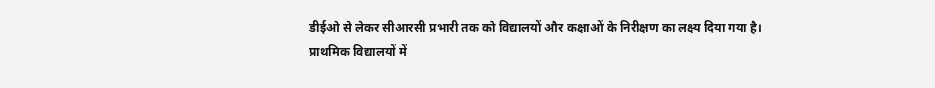डीईओ से लेकर सीआरसी प्रभारी तक को विद्यालयों और कक्षाओं के निरीक्षण का लक्ष्य दिया गया है।
प्राथमिक विद्यालयों में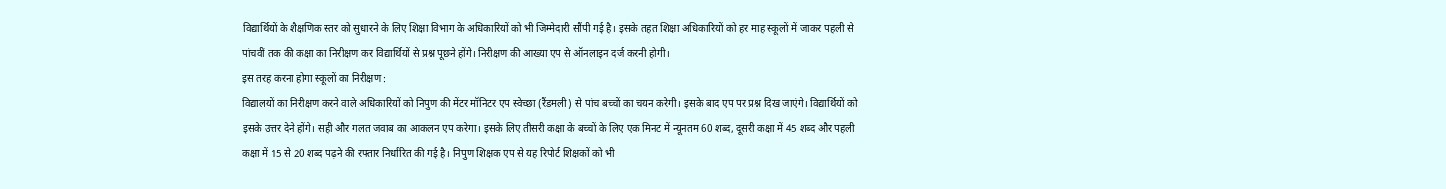विद्यार्थियों के शैक्षणिक स्तर को सुधारने के लिए शिक्षा विभाग के अधिकारियों को भी जिम्मेदारी सौंपी गई है। इसके तहत शिक्षा अधिकारियों को हर माह स्कूलों में जाकर पहली से पांचवीं तक की कक्षा का निरीक्षण कर विद्यार्थियों से प्रश्न पूछने होंगे। निरीक्षण की आख्या एप से ऑनलाइन दर्ज करनी होगी।
इस तरह करना होगा स्कूलों का निरीक्षण :
विद्यालयों का निरीक्षण करने वाले अधिकारियों को निपुण की मेंटर मॉनिटर एप स्वेच्छा (रैंडमली) से पांच बच्चों का चयन करेगी। इसके बाद एप पर प्रश्न दिख जाएंगे। विद्यार्थियों को इसके उत्तर देने होंगे। सही और गलत जवाब का आकलन एप करेगा। इसके लिए तीसरी कक्षा के बच्चों के लिए एक मिनट में न्यूनतम 60 शब्द, दूसरी कक्षा में 45 शब्द और पहली कक्षा में 15 से 20 शब्द पढ़ने की रफ्तार निर्धारित की गई है। निपुण शिक्षक एप से यह रिपोर्ट शिक्षकों को भी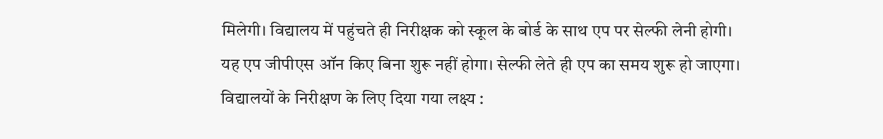मिलेगी। विद्यालय में पहुंचते ही निरीक्षक को स्कूल के बोर्ड के साथ एप पर सेल्फी लेनी होगी। यह एप जीपीएस ऑन किए बिना शुरू नहीं होगा। सेल्फी लेते ही एप का समय शुरू हो जाएगा।
विद्यालयों के निरीक्षण के लिए दिया गया लक्ष्य :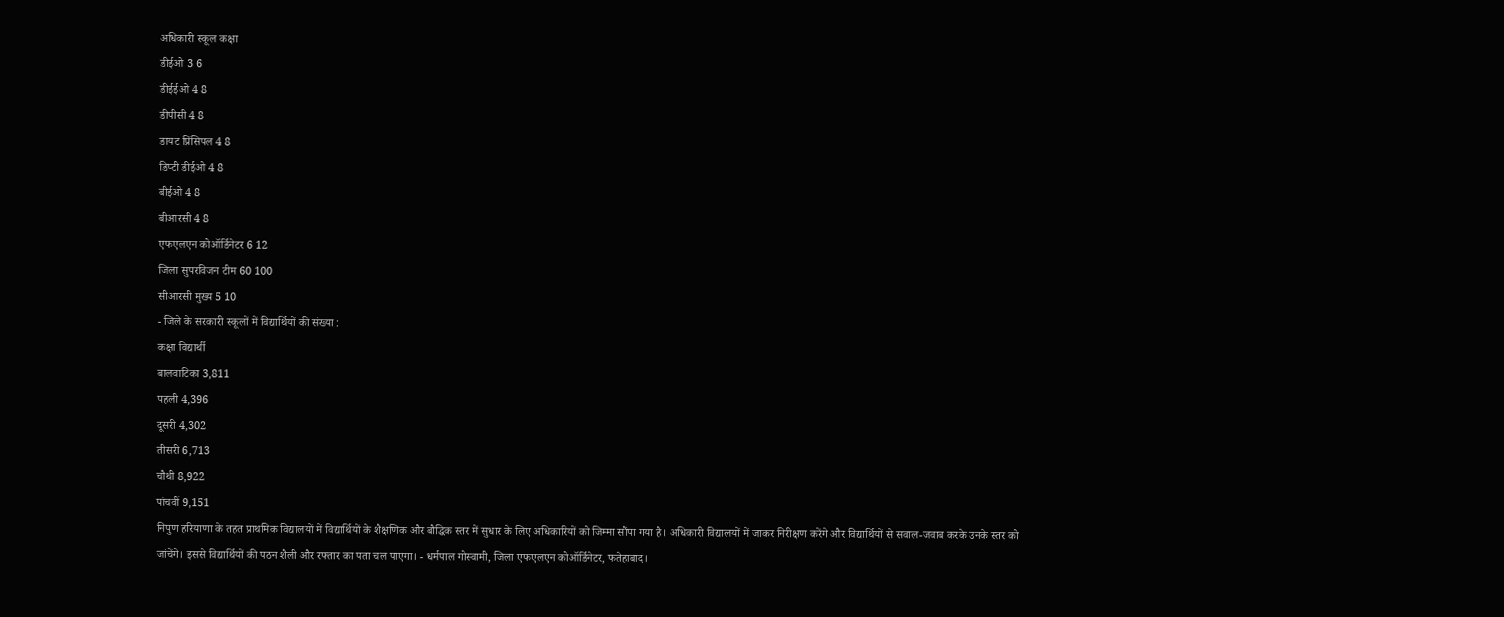अधिकारी स्कूल कक्षा
डीईओ 3 6
डीईईओ 4 8
डीपीसी 4 8
डायट प्रिंसिपल 4 8
डिप्टी डीईओ 4 8
बीईओ 4 8
बीआरसी 4 8
एफएलएन कोऑर्डिनेटर 6 12
जिला सुपरविजन टीम 60 100
सीआरसी मुख्य 5 10
- जिले के सरकारी स्कूलों में विद्यार्थियों की संख्या :
कक्षा विद्यार्थी
बालवाटिका 3,811
पहली 4,396
दूसरी 4,302
तीसरी 6,713
चौथी 8,922
पांचवीं 9,151
निपुण हरियाणा के तहत प्राथमिक विद्यालयों में विद्यार्थियों के शैक्षणिक और बौद्धिक स्तर में सुधार के लिए अधिकारियों को जिम्मा सौंपा गया है। अधिकारी विद्यालयों में जाकर निरीक्षण करेंगे और विद्यार्थियों से सवाल-जवाब करके उनके स्तर को जांचेंगे। इससे विद्यार्थियों की पठन शैली और रफ्तार का पता चल पाएगा। - धर्मपाल गोस्वामी, जिला एफएलएन कोऑर्डिनेटर, फतेहाबाद।